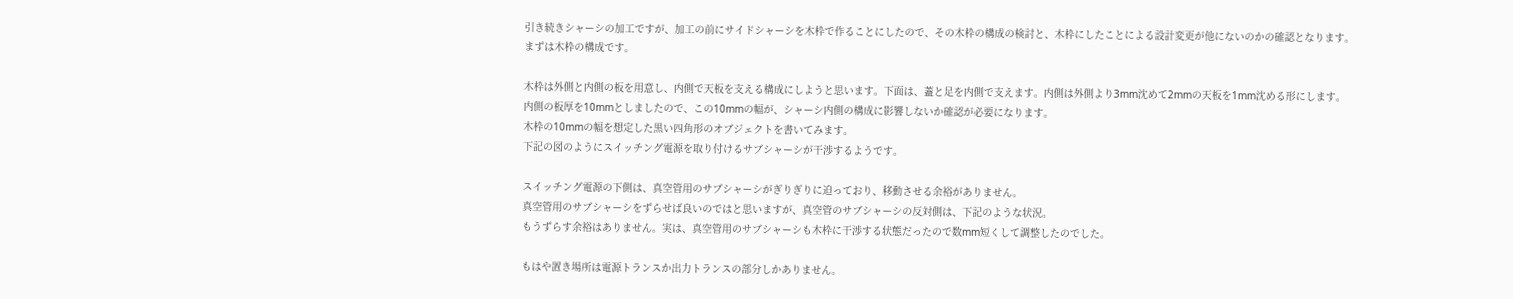引き続きシャーシの加工ですが、加工の前にサイドシャーシを木枠で作ることにしたので、その木枠の構成の検討と、木枠にしたことによる設計変更が他にないのかの確認となります。
まずは木枠の構成です。

木枠は外側と内側の板を用意し、内側で天板を支える構成にしようと思います。下面は、蓋と足を内側で支えます。内側は外側より3mm沈めて2mmの天板を1mm沈める形にします。
内側の板厚を10mmとしましたので、この10mmの幅が、シャーシ内側の構成に影響しないか確認が必要になります。
木枠の10mmの幅を想定した黒い四角形のオブジェクトを書いてみます。
下記の図のようにスイッチング電源を取り付けるサブシャーシが干渉するようです。

スイッチング電源の下側は、真空管用のサブシャーシがぎりぎりに迫っており、移動させる余裕がありません。
真空管用のサブシャーシをずらせば良いのではと思いますが、真空管のサブシャーシの反対側は、下記のような状況。
もうずらす余裕はありません。実は、真空管用のサブシャーシも木枠に干渉する状態だったので数mm短くして調整したのでした。

もはや置き場所は電源トランスか出力トランスの部分しかありません。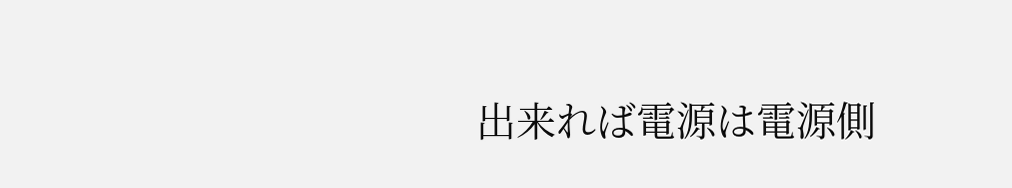出来れば電源は電源側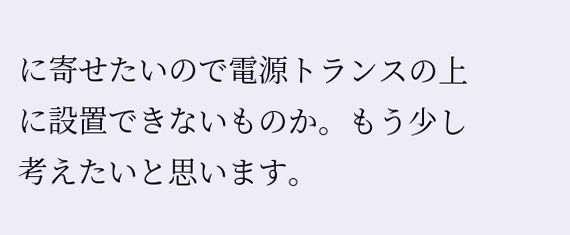に寄せたいので電源トランスの上に設置できないものか。もう少し考えたいと思います。